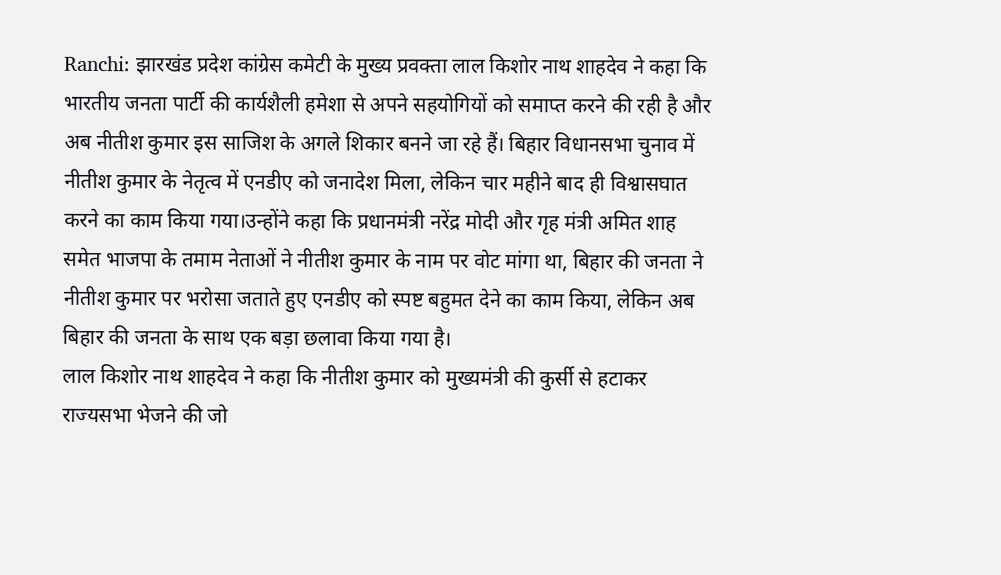Ranchi: झारखंड प्रदेश कांग्रेस कमेटी के मुख्य प्रवक्ता लाल किशोर नाथ शाहदेव ने कहा कि भारतीय जनता पार्टी की कार्यशैली हमेशा से अपने सहयोगियों को समाप्त करने की रही है और अब नीतीश कुमार इस साजिश के अगले शिकार बनने जा रहे हैं। बिहार विधानसभा चुनाव में नीतीश कुमार के नेतृत्व में एनडीए को जनादेश मिला, लेकिन चार महीने बाद ही विश्वासघात करने का काम किया गया।उन्होंने कहा कि प्रधानमंत्री नरेंद्र मोदी और गृह मंत्री अमित शाह समेत भाजपा के तमाम नेताओं ने नीतीश कुमार के नाम पर वोट मांगा था, बिहार की जनता ने नीतीश कुमार पर भरोसा जताते हुए एनडीए को स्पष्ट बहुमत देने का काम किया, लेकिन अब बिहार की जनता के साथ एक बड़ा छलावा किया गया है।
लाल किशोर नाथ शाहदेव ने कहा कि नीतीश कुमार को मुख्यमंत्री की कुर्सी से हटाकर राज्यसभा भेजने की जो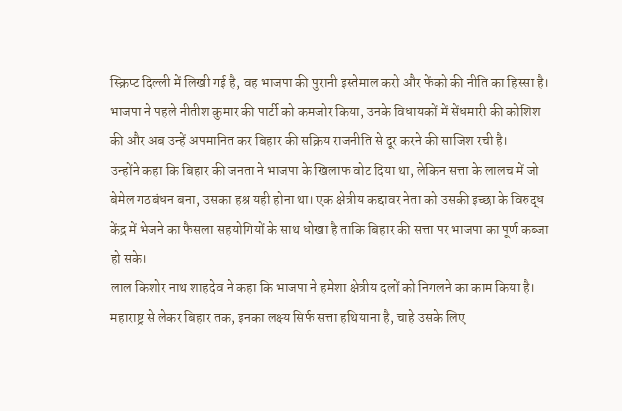स्क्रिप्ट दिल्ली में लिखी गई है, वह भाजपा की पुरानी इस्तेमाल करो और फेंको की नीति का हिस्सा है। भाजपा ने पहले नीतीश कुमार की पार्टी को कमजोर किया, उनके विधायकों में सेंधमारी की कोशिश की और अब उन्हें अपमानित कर बिहार की सक्रिय राजनीति से दूर करने की साजिश रची है।
उन्होंने कहा कि बिहार की जनता ने भाजपा के खिलाफ वोट दिया था, लेकिन सत्ता के लालच में जो बेमेल गठबंधन बना, उसका हश्र यही होना था। एक क्षेत्रीय कद्दावर नेता को उसकी इच्छा के विरुद्ध केंद्र में भेजने का फैसला सहयोगियों के साथ धोखा है ताकि बिहार की सत्ता पर भाजपा का पूर्ण कब्जा हो सके।
लाल किशोर नाथ शाहदेव ने कहा कि भाजपा ने हमेशा क्षेत्रीय दलों को निगलने का काम किया है। महाराष्ट्र से लेकर बिहार तक, इनका लक्ष्य सिर्फ सत्ता हथियाना है, चाहे उसके लिए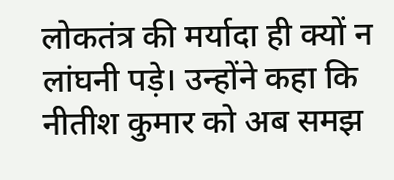लोकतंत्र की मर्यादा ही क्यों न लांघनी पड़े। उन्होंने कहा कि नीतीश कुमार को अब समझ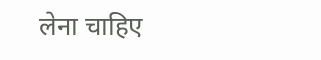लेना चाहिए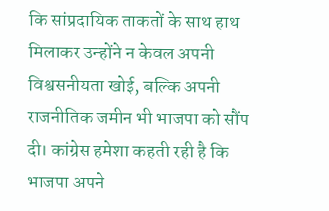कि सांप्रदायिक ताकतों के साथ हाथ मिलाकर उन्होंने न केवल अपनी विश्वसनीयता खोई, बल्कि अपनी राजनीतिक जमीन भी भाजपा को सौंप दी। कांग्रेस हमेशा कहती रही है कि भाजपा अपने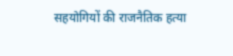सहयोगियों की राजनैतिक हत्या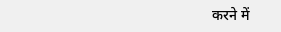करने में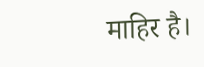माहिर है।